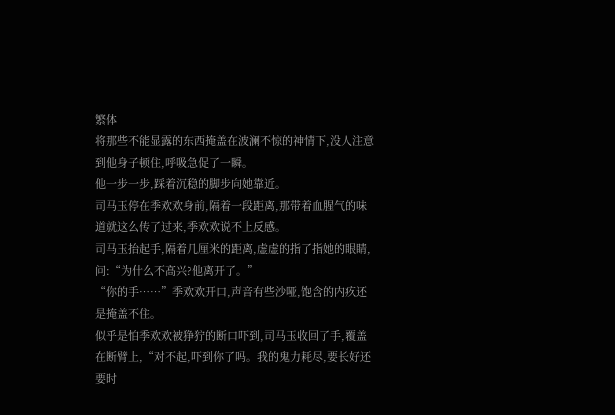繁体
将那些不能显露的东西掩盖在波澜不惊的神情下,没人注意到他身子顿住,呼吸急促了一瞬。
他一步一步,踩着沉稳的脚步向她靠近。
司马玉停在季欢欢身前,隔着一段距离,那带着血腥气的味道就这么传了过来,季欢欢说不上反感。
司马玉抬起手,隔着几厘米的距离,虚虚的指了指她的眼睛,问:“为什么不高兴?他离开了。”
“你的手……”季欢欢开口,声音有些沙哑,饱含的内疚还是掩盖不住。
似乎是怕季欢欢被狰狞的断口吓到,司马玉收回了手,覆盖在断臂上,“对不起,吓到你了吗。我的鬼力耗尽,要长好还要时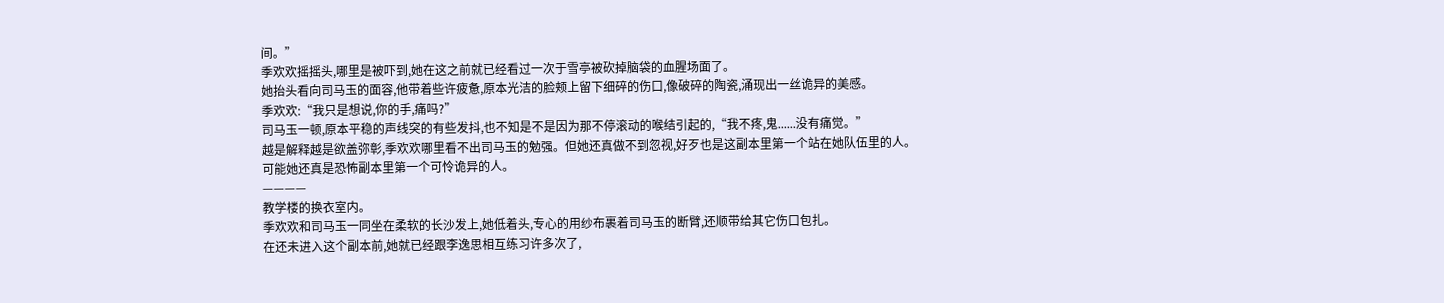间。”
季欢欢摇摇头,哪里是被吓到,她在这之前就已经看过一次于雪亭被砍掉脑袋的血腥场面了。
她抬头看向司马玉的面容,他带着些许疲惫,原本光洁的脸颊上留下细碎的伤口,像破碎的陶瓷,涌现出一丝诡异的美感。
季欢欢:“我只是想说,你的手,痛吗?”
司马玉一顿,原本平稳的声线突的有些发抖,也不知是不是因为那不停滚动的喉结引起的,“我不疼,鬼......没有痛觉。”
越是解释越是欲盖弥彰,季欢欢哪里看不出司马玉的勉强。但她还真做不到忽视,好歹也是这副本里第一个站在她队伍里的人。
可能她还真是恐怖副本里第一个可怜诡异的人。
————
教学楼的换衣室内。
季欢欢和司马玉一同坐在柔软的长沙发上,她低着头,专心的用纱布裹着司马玉的断臂,还顺带给其它伤口包扎。
在还未进入这个副本前,她就已经跟李逸思相互练习许多次了,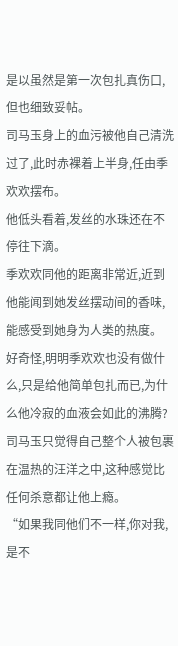是以虽然是第一次包扎真伤口,但也细致妥帖。
司马玉身上的血污被他自己清洗过了,此时赤裸着上半身,任由季欢欢摆布。
他低头看着,发丝的水珠还在不停往下滴。
季欢欢同他的距离非常近,近到他能闻到她发丝摆动间的香味,能感受到她身为人类的热度。
好奇怪,明明季欢欢也没有做什么,只是给他简单包扎而已,为什么他冷寂的血液会如此的沸腾?
司马玉只觉得自己整个人被包裹在温热的汪洋之中,这种感觉比任何杀意都让他上瘾。
“如果我同他们不一样,你对我,是不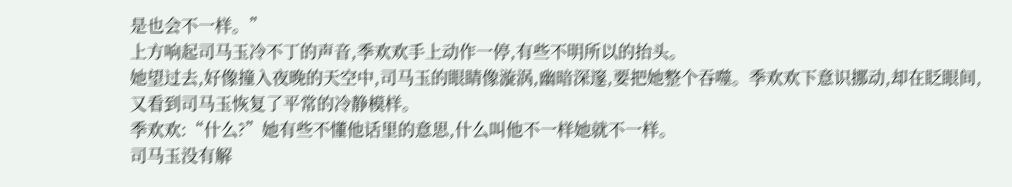是也会不一样。”
上方响起司马玉冷不丁的声音,季欢欢手上动作一停,有些不明所以的抬头。
她望过去,好像撞入夜晚的天空中,司马玉的眼睛像漩涡,幽暗深邃,要把她整个吞噬。季欢欢下意识挪动,却在眨眼间,又看到司马玉恢复了平常的冷静模样。
季欢欢:“什么?”她有些不懂他话里的意思,什么叫他不一样她就不一样。
司马玉没有解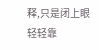释,只是闭上眼轻轻靠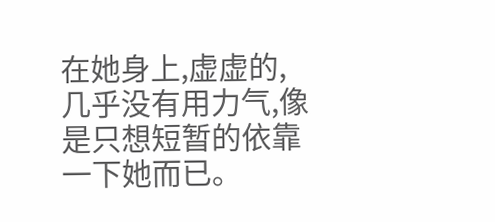在她身上,虚虚的,几乎没有用力气,像是只想短暂的依靠一下她而已。